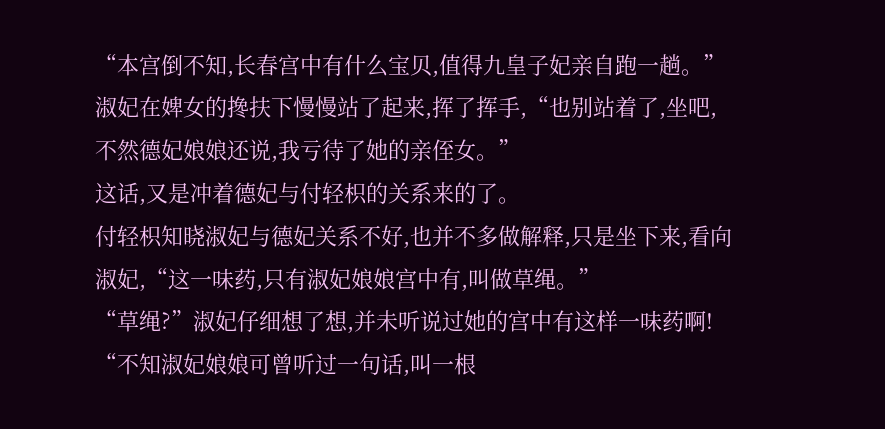“本宫倒不知,长春宫中有什么宝贝,值得九皇子妃亲自跑一趟。”淑妃在婢女的搀扶下慢慢站了起来,挥了挥手,“也别站着了,坐吧,不然德妃娘娘还说,我亏待了她的亲侄女。”
这话,又是冲着德妃与付轻枳的关系来的了。
付轻枳知晓淑妃与德妃关系不好,也并不多做解释,只是坐下来,看向淑妃,“这一味药,只有淑妃娘娘宫中有,叫做草绳。”
“草绳?”淑妃仔细想了想,并未听说过她的宫中有这样一味药啊!
“不知淑妃娘娘可曾听过一句话,叫一根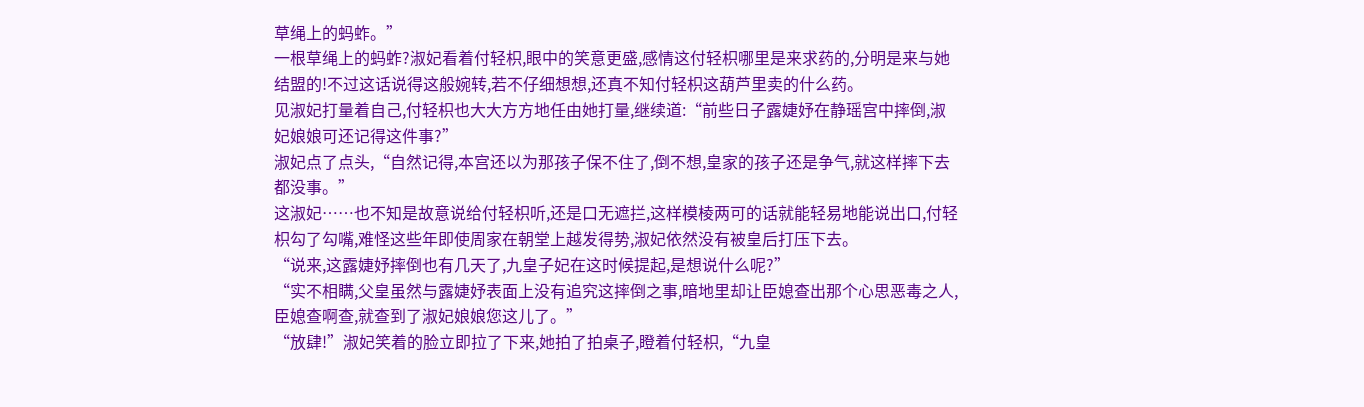草绳上的蚂蚱。”
一根草绳上的蚂蚱?淑妃看着付轻枳,眼中的笑意更盛,感情这付轻枳哪里是来求药的,分明是来与她结盟的!不过这话说得这般婉转,若不仔细想想,还真不知付轻枳这葫芦里卖的什么药。
见淑妃打量着自己,付轻枳也大大方方地任由她打量,继续道:“前些日子露婕妤在静瑶宫中摔倒,淑妃娘娘可还记得这件事?”
淑妃点了点头,“自然记得,本宫还以为那孩子保不住了,倒不想,皇家的孩子还是争气,就这样摔下去都没事。”
这淑妃……也不知是故意说给付轻枳听,还是口无遮拦,这样模棱两可的话就能轻易地能说出口,付轻枳勾了勾嘴,难怪这些年即使周家在朝堂上越发得势,淑妃依然没有被皇后打压下去。
“说来,这露婕妤摔倒也有几天了,九皇子妃在这时候提起,是想说什么呢?”
“实不相瞒,父皇虽然与露婕妤表面上没有追究这摔倒之事,暗地里却让臣媳查出那个心思恶毒之人,臣媳查啊查,就查到了淑妃娘娘您这儿了。”
“放肆!”淑妃笑着的脸立即拉了下来,她拍了拍桌子,瞪着付轻枳,“九皇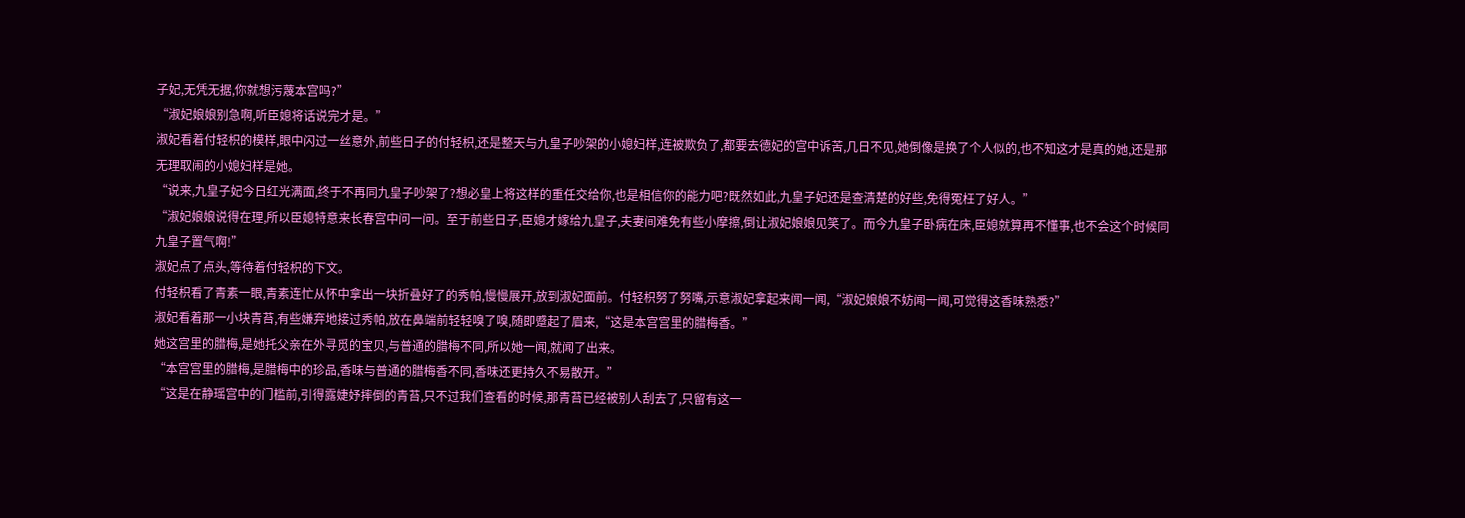子妃,无凭无据,你就想污蔑本宫吗?”
“淑妃娘娘别急啊,听臣媳将话说完才是。”
淑妃看着付轻枳的模样,眼中闪过一丝意外,前些日子的付轻枳,还是整天与九皇子吵架的小媳妇样,连被欺负了,都要去德妃的宫中诉苦,几日不见,她倒像是换了个人似的,也不知这才是真的她,还是那无理取闹的小媳妇样是她。
“说来,九皇子妃今日红光满面,终于不再同九皇子吵架了?想必皇上将这样的重任交给你,也是相信你的能力吧?既然如此,九皇子妃还是查清楚的好些,免得冤枉了好人。”
“淑妃娘娘说得在理,所以臣媳特意来长春宫中问一问。至于前些日子,臣媳才嫁给九皇子,夫妻间难免有些小摩擦,倒让淑妃娘娘见笑了。而今九皇子卧病在床,臣媳就算再不懂事,也不会这个时候同九皇子置气啊!”
淑妃点了点头,等待着付轻枳的下文。
付轻枳看了青素一眼,青素连忙从怀中拿出一块折叠好了的秀帕,慢慢展开,放到淑妃面前。付轻枳努了努嘴,示意淑妃拿起来闻一闻,“淑妃娘娘不妨闻一闻,可觉得这香味熟悉?”
淑妃看着那一小块青苔,有些嫌弃地接过秀帕,放在鼻端前轻轻嗅了嗅,随即蹙起了眉来,“这是本宫宫里的腊梅香。”
她这宫里的腊梅,是她托父亲在外寻觅的宝贝,与普通的腊梅不同,所以她一闻,就闻了出来。
“本宫宫里的腊梅,是腊梅中的珍品,香味与普通的腊梅香不同,香味还更持久不易散开。”
“这是在静瑶宫中的门槛前,引得露婕妤摔倒的青苔,只不过我们查看的时候,那青苔已经被别人刮去了,只留有这一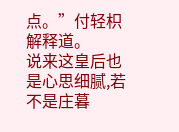点。”付轻枳解释道。
说来这皇后也是心思细腻,若不是庄暮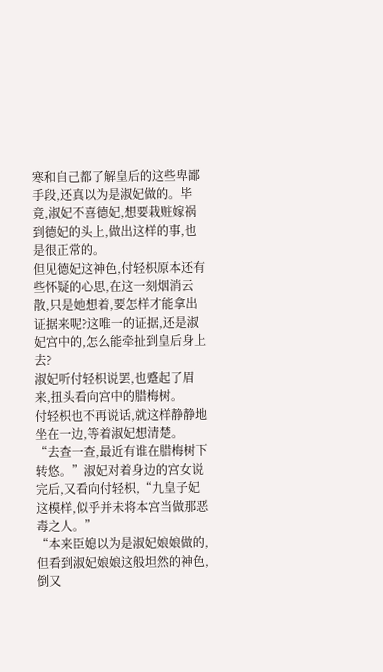寒和自己都了解皇后的这些卑鄙手段,还真以为是淑妃做的。毕竟,淑妃不喜德妃,想要栽赃嫁祸到德妃的头上,做出这样的事,也是很正常的。
但见德妃这神色,付轻枳原本还有些怀疑的心思,在这一刻烟消云散,只是她想着,要怎样才能拿出证据来呢?这唯一的证据,还是淑妃宫中的,怎么能牵扯到皇后身上去?
淑妃听付轻枳说罢,也蹙起了眉来,扭头看向宫中的腊梅树。
付轻枳也不再说话,就这样静静地坐在一边,等着淑妃想清楚。
“去查一查,最近有谁在腊梅树下转悠。”淑妃对着身边的宫女说完后,又看向付轻枳,“九皇子妃这模样,似乎并未将本宫当做那恶毒之人。”
“本来臣媳以为是淑妃娘娘做的,但看到淑妃娘娘这般坦然的神色,倒又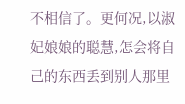不相信了。更何况,以淑妃娘娘的聪慧,怎会将自己的东西丢到别人那里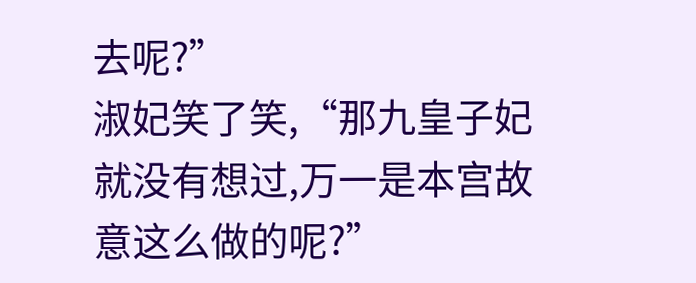去呢?”
淑妃笑了笑,“那九皇子妃就没有想过,万一是本宫故意这么做的呢?”